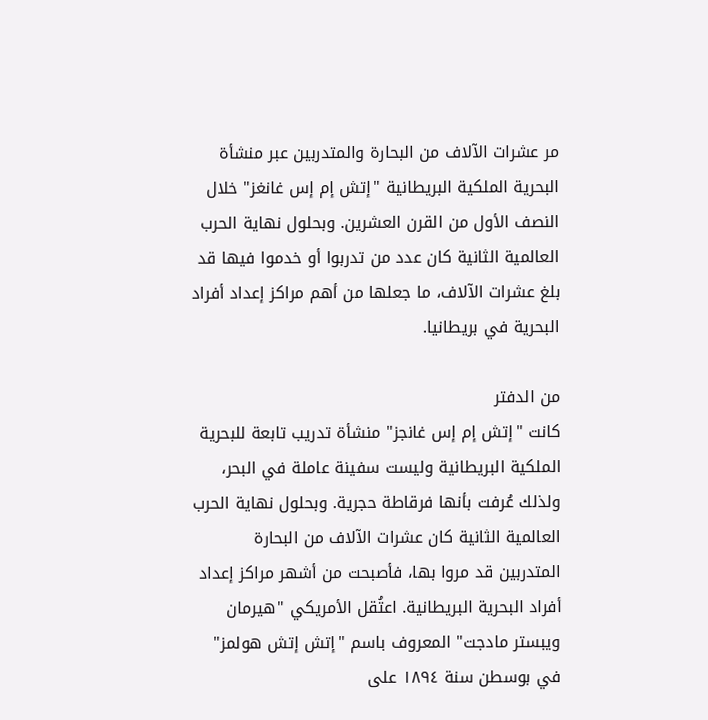مر عشرات الآلاف من البحارة والمتدربين عبر منشأة البحرية الملكية البريطانية "إتش إم إس غانغز" خلال النصف الأول من القرن العشرين. وبحلول نهاية الحرب العالمية الثانية كان عدد من تدربوا أو خدموا فيها قد بلغ عشرات الآلاف، ما جعلها من أهم مراكز إعداد أفراد البحرية في بريطانيا.

من الدفتر
كانت "إتش إم إس غانجز" منشأة تدريب تابعة للبحرية الملكية البريطانية وليست سفينة عاملة في البحر، ولذلك عُرفت بأنها فرقاطة حجرية. وبحلول نهاية الحرب العالمية الثانية كان عشرات الآلاف من البحارة المتدربين قد مروا بها، فأصبحت من أشهر مراكز إعداد أفراد البحرية البريطانية. اعتُقل الأمريكي "هيرمان ويبستر مادجت" المعروف باسم "إتش إتش هولمز" في بوسطن سنة ١٨٩٤ على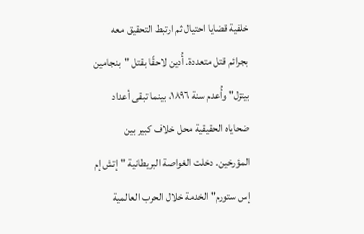خلفية قضايا احتيال ثم ارتبط التحقيق معه بجرائم قتل متعددة. أُدين لاحقًا بقتل "بنجامين بيتزل" وأُعدم سنة ١٨٩٦، بينما تبقى أعداد ضحاياه الحقيقية محل خلاف كبير بين المؤرخين. دخلت الغواصة البريطانية "إتش إم إس ستورم" الخدمة خلال الحرب العالمية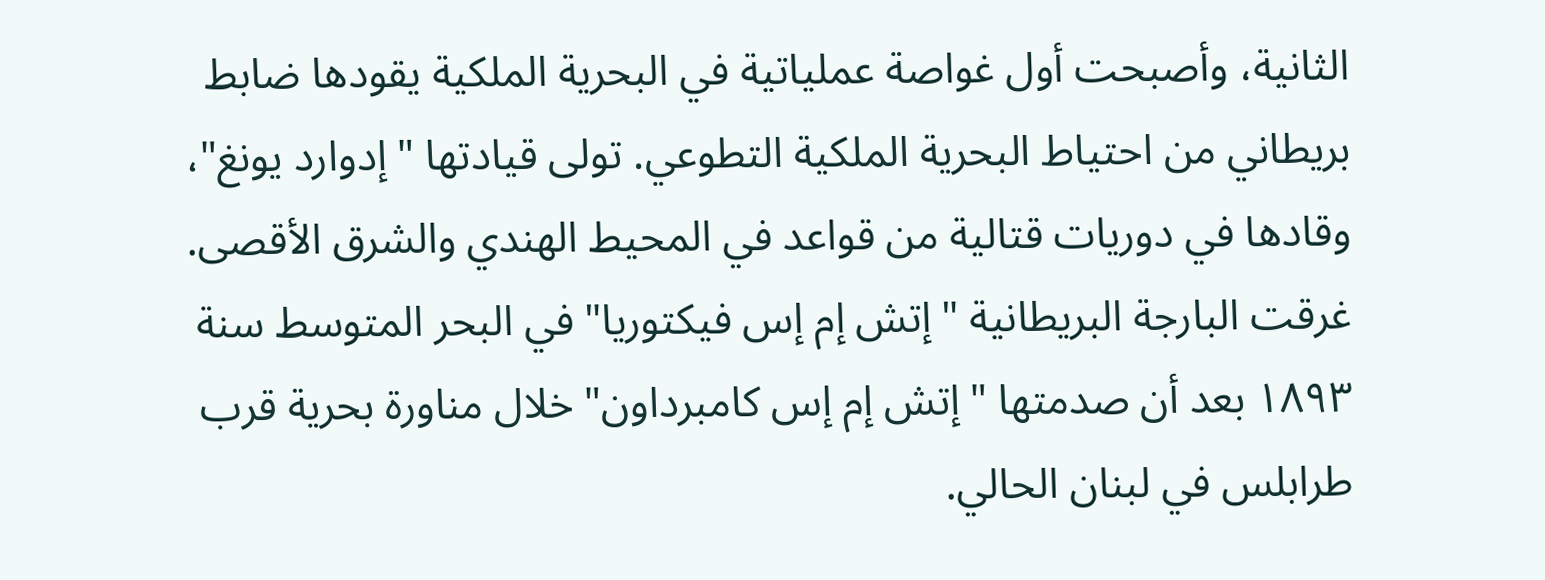الثانية، وأصبحت أول غواصة عملياتية في البحرية الملكية يقودها ضابط بريطاني من احتياط البحرية الملكية التطوعي. تولى قيادتها "إدوارد يونغ"، وقادها في دوريات قتالية من قواعد في المحيط الهندي والشرق الأقصى. غرقت البارجة البريطانية "إتش إم إس فيكتوريا" في البحر المتوسط سنة ١٨٩٣ بعد أن صدمتها "إتش إم إس كامبرداون" خلال مناورة بحرية قرب طرابلس في لبنان الحالي.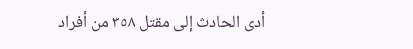أدى الحادث إلى مقتل ٣٥٨ من أفراد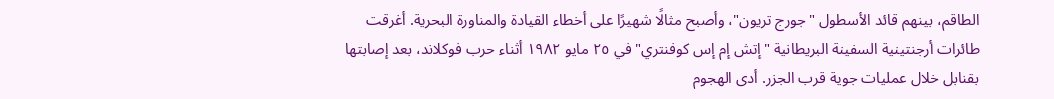الطاقم، بينهم قائد الأسطول "جورج تريون"، وأصبح مثالًا شهيرًا على أخطاء القيادة والمناورة البحرية. أغرقت طائرات أرجنتينية السفينة البريطانية "إتش إم إس كوفنتري" في ٢٥ مايو ١٩٨٢ أثناء حرب فوكلاند، بعد إصابتها بقنابل خلال عمليات جوية قرب الجزر. أدى الهجوم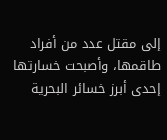إلى مقتل عدد من أفراد طاقمها، وأصبحت خسارتها إحدى أبرز خسائر البحرية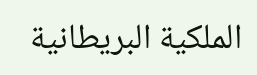الملكية البريطانية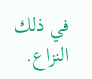في ذلك النزاع.